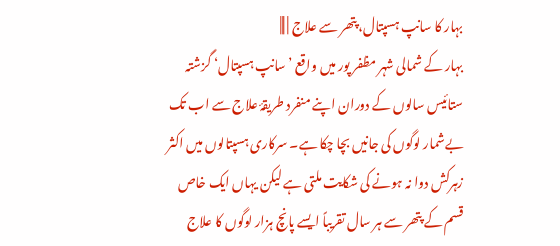بہار کا سانپ ہسپتال، پتھر سے علاج | |||
بہار کے شمالی شہر مظفر پور میں واقع ’سانپ ہسپتال‘ گزشتہ ستائیس سالوں کے دوران اپنے منفرد طریقۂ علاج سے اب تک بےشمار لوگوں کی جانیں بچا چکا ہے۔ سرکاری ہسپتالوں میں اکثر زہرکش دوا نہ ہونے کی شکایت ملتی ہے لیکن یہاں ایک خاص قسم کے پتھر سے ہر سال تقریباً ایسے پانچ ہزار لوگوں کا علاج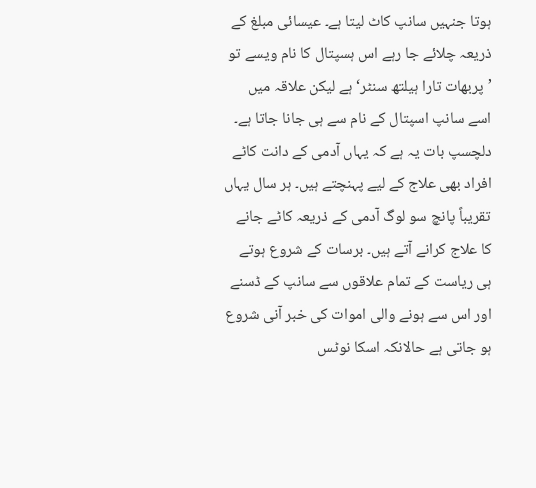ہوتا جنہیں سانپ کاٹ لیتا ہے۔ عیسائی مبلغ کے ذریعہ چلائے جا رہے اس ہسپتال کا نام ویسے تو ’پربھات تارا ہیلتھ سنٹر‘ ہے لیکن علاقہ میں اسے سانپ اسپتال کے نام سے ہی جانا جاتا ہے۔ دلچسپ بات یہ ہے کہ یہاں آدمی کے دانت کاٹے افراد بھی علاج کے لیے پہنچتے ہیں۔ ہر سال یہاں تقریباً پانچ سو لوگ آدمی کے ذریعہ کاٹے جانے کا علاج کرانے آتے ہیں۔ برسات کے شروع ہوتے ہی ریاست کے تمام علاقوں سے سانپ کے ڈسنے اور اس سے ہونے والی اموات کی خبر آنی شروع ہو جاتی ہے حالانکہ اسکا نوٹس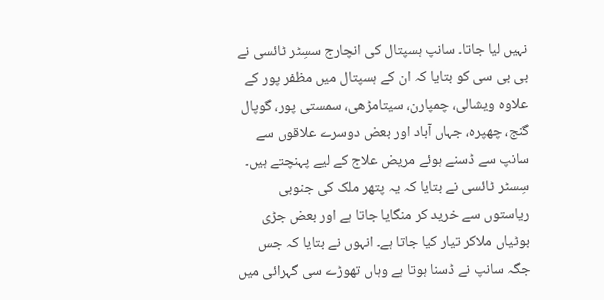نہیں لیا جاتا۔ سانپ ہسپتال کی انچارج سسِٹر ٹائسی نے بی بی سی کو بتایا کہ ان کے ہسپتال میں مظفر پور کے علاوہ ویشالی، چمپارن، سیتامڑھی، سمستی پور، گوپال گنج، چھپرہ، جہاں آباد اور بعض دوسرے علاقوں سے سانپ سے ڈسنے ہوئے مریض علاج کے لیے پہنچتے ہیں۔ سِسٹر ٹائسی نے بتایا کہ یہ پتھر ملک کی جنوبی ریاستوں سے خرید کر منگایا جاتا ہے اور بعض جڑی بوٹیاں ملاکر تیار کیا جاتا ہے۔ انہوں نے بتایا کہ جس جگہ سانپ نے ڈسنا ہوتا ہے وہاں تھوڑے سی گہرائی میں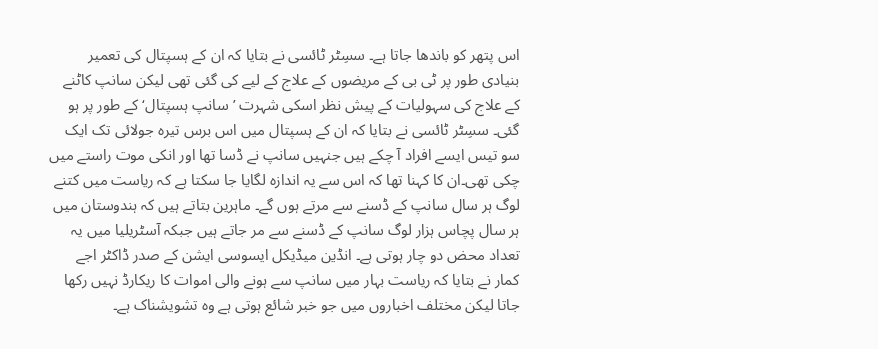اس پتھر کو باندھا جاتا ہے۔ سسِٹر ٹائسی نے بتایا کہ ان کے ہسپتال کی تعمیر بنیادی طور پر ٹی بی کے مریضوں کے علاج کے لیے کی گئی تھی لیکن سانپ کاٹنے کے علاج کی سہولیات کے پیش نظر اسکی شہرت ’سانپ ہسپتال‘ کے طور پر ہو گئی۔ سسِٹر ٹائسی نے بتایا کہ ان کے ہسپتال میں اس برس تیرہ جولائی تک ایک سو تیس ایسے افراد آ چکے ہیں جنہیں سانپ نے ڈسا تھا اور انکی موت راستے میں چکی تھی۔ان کا کہنا تھا کہ اس سے یہ اندازہ لگایا جا سکتا ہے کہ ریاست میں کتنے لوگ ہر سال سانپ کے ڈسنے سے مرتے ہوں گے۔ ماہرین بتاتے ہیں کہ ہندوستان میں ہر سال پچاس ہزار لوگ سانپ کے ڈسنے سے مر جاتے ہیں جبکہ آسٹریلیا میں یہ تعداد محض دو چار ہوتی ہے۔ انڈین میڈیکل ایسوسی ایشن کے صدر ڈاکٹر اجے کمار نے بتایا کہ ریاست بہار میں سانپ سے ہونے والی اموات کا ریکارڈ نہیں رکھا جاتا لیکن مختلف اخباروں میں جو خبر شائع ہوتی ہے وہ تشویشناک ہے۔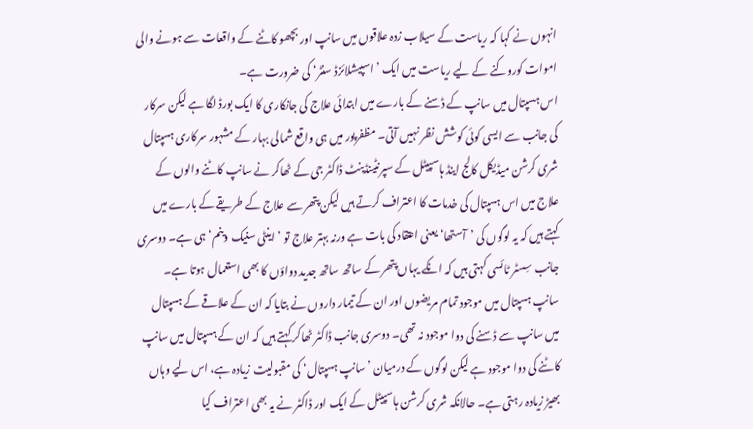انہوں نے کہا کہ ریاست کے سیلاب زدہ علاقوں میں سانپ اور بچھو کاٹنے کے واقعات سے ہونے والی اموات کوروکنے کے لیے ریاست میں ایک ’اسپیشلائزڈ سنٹر‘ کی ضرورت ہے۔
اس ہسپتال میں سانپ کے ڈسنے کے بارے میں ابتدائی علاج کی جانکاری کا ایک بورڈ لگا ہے لیکن سرکار کی جانب سے ایسی کوئی کوشش نظر نہیں آتی۔ مظفرپور میں ہی واقع شمالی بہار کے مشہور سرکاری ہسپتال شری کرشن میڈیکل کالج اینڈ ہاسپیٹل کے سپرنٹینڈینٹ ڈاکٹر جی کے ٹھاکر نے سانپ کاٹنے والوں کے علاج میں اس ہسپتال کی خدمات کا اعتراف کرتے ہیں لیکن پتھر سے علاج کے طریقے کے بارے میں کہتے ہیں کہ یہ لوگوں کی ’آستھا‘ یعنی اعتقاد کی بات ہے ورنہ بہتر علاج تو ’اینٹی سنیک وینم‘ ہی ہے۔ دوسری جانب سِسٹر ٹائسی کہتی ہیں کہ انکے یہاں پتھر کے ساتھ ساتھ جدید دواؤں کا بھی استعمال ہوتا ہے۔ سانپ ہسپتال میں موجود تمام مریضوں اور ان کے تیمار داروں نے بتایا کہ ان کے علاقے کے ہسپتال میں سانپ سے ڈسنے کی دوا موجود نہ تھی۔ دوسری جانب ڈاکٹر ٹھاکر کہتے ہیں کہ ان کے ہسپتال میں سانپ کاٹنے کی دوا موجود ہے لیکن لوگوں کے درمیان ’سانپ ہسپتال‘ کی مقبولیت زیادہ ہے، اس لیے وہاں بھیڑ زیادہ رہتی ہے۔ حالانکہ شری کرشن ہاسپیٹل کے ایک اور ڈاکٹر نے یہ بھی اعتراف کیا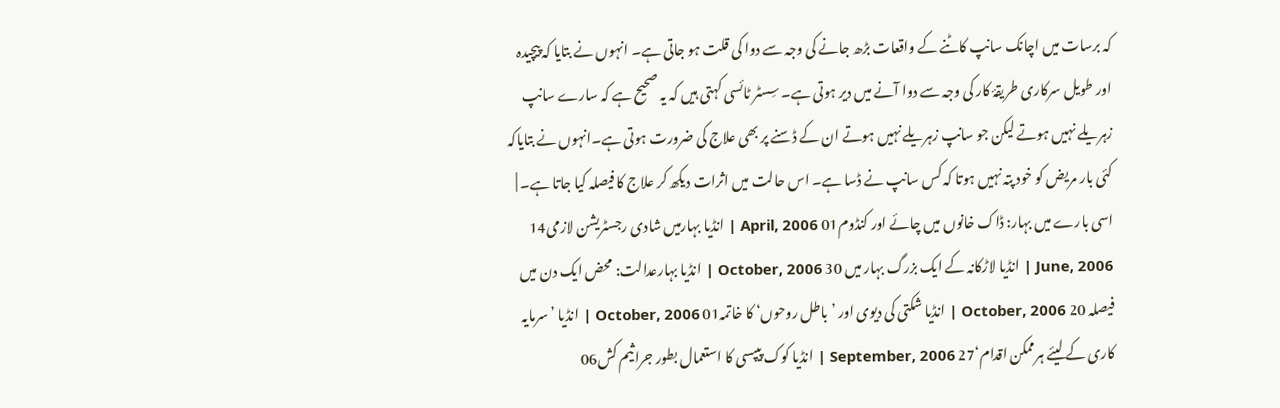کہ برسات میں اچانک سانپ کاٹنے کے واقعات بڑھ جانے کی وجہ سے دوا کی قلت ہو جاتی ہے۔ انہوں نے بتایا کہ پیچیدہ اور طویل سرکاری طریقۂ کار کی وجہ سے دوا آنے میں دیر ہوتی ہے۔ سِسٹر ٹائسی کہتی ہیں کہ یہ صحیح ہے کہ سارے سانپ زہریلے نہیں ہوتے لیکن جو سانپ زہریلے نہیں ہوتے ان کے ڈسنے پر بھی علاج کی ضرورت ہوتی ہے۔انہوں نے بتایاکہ کئی بار مریض کو خود پتہ نہیں ہوتا کہ کس سانپ نے ڈسا ہے۔ اس حالت میں اثرات دیکھ کر علاج کا فیصلہ کیا جاتا ہے۔ |
اسی بارے میں بہار: ڈاک خانوں میں چائے اور کنڈوم01 April, 2006 | انڈیا بہارمیں شادی رجسٹریشن لازمی14 June, 2006 | انڈیا لاڑکانہ کے ایک بزرگ بہار میں 30 October, 2006 | انڈیا بہارعدالت: محض ایک دن میں فیصلہ 20 October, 2006 | انڈیا شکتی کی دیوی اور ’باطل روحوں‘ کا خاتمہ01 October, 2006 | انڈیا ’سرمایہ کاری کے لیئے ہرممکن اقدام‘27 September, 2006 | انڈیا کوک پیپسی کا استعمال بطور جراثیم کش06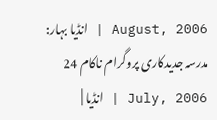August, 2006 | انڈیا بہار: مدرسہ جدیدکاری پروگرام ناکام 24 July, 2006 | انڈیا |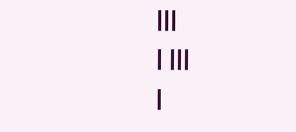|||
| |||
|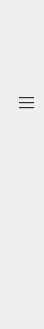|||